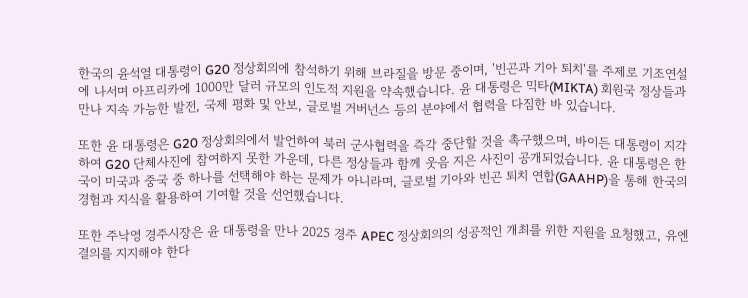한국의 윤석열 대통령이 G20 정상회의에 참석하기 위해 브라질을 방문 중이며, '빈곤과 기아 퇴치'를 주제로 기조연설에 나서며 아프리카에 1000만 달러 규모의 인도적 지원을 약속했습니다. 윤 대통령은 믹타(MIKTA) 회원국 정상들과 만나 지속 가능한 발전, 국제 평화 및 안보, 글로벌 거버넌스 등의 분야에서 협력을 다짐한 바 있습니다.

또한 윤 대통령은 G20 정상회의에서 발언하여 북러 군사협력을 즉각 중단할 것을 촉구했으며, 바이든 대통령이 지각하여 G20 단체사진에 참여하지 못한 가운데, 다른 정상들과 함께 웃음 지은 사진이 공개되었습니다. 윤 대통령은 한국이 미국과 중국 중 하나를 선택해야 하는 문제가 아니라며, 글로벌 기아와 빈곤 퇴치 연합(GAAHP)을 통해 한국의 경험과 지식을 활용하여 기여할 것을 선언했습니다.

또한 주낙영 경주시장은 윤 대통령을 만나 2025 경주 APEC 정상회의의 성공적인 개최를 위한 지원을 요청했고, 유엔 결의를 지지해야 한다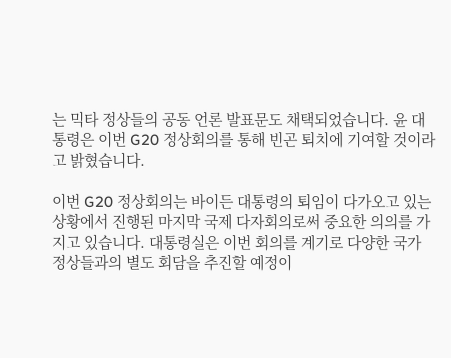는 믹타 정상들의 공동 언론 발표문도 채택되었습니다. 윤 대통령은 이번 G20 정상회의를 통해 빈곤 퇴치에 기여할 것이라고 밝혔습니다.

이번 G20 정상회의는 바이든 대통령의 퇴임이 다가오고 있는 상황에서 진행된 마지막 국제 다자회의로써 중요한 의의를 가지고 있습니다. 대통령실은 이번 회의를 계기로 다양한 국가 정상들과의 별도 회담을 추진할 예정이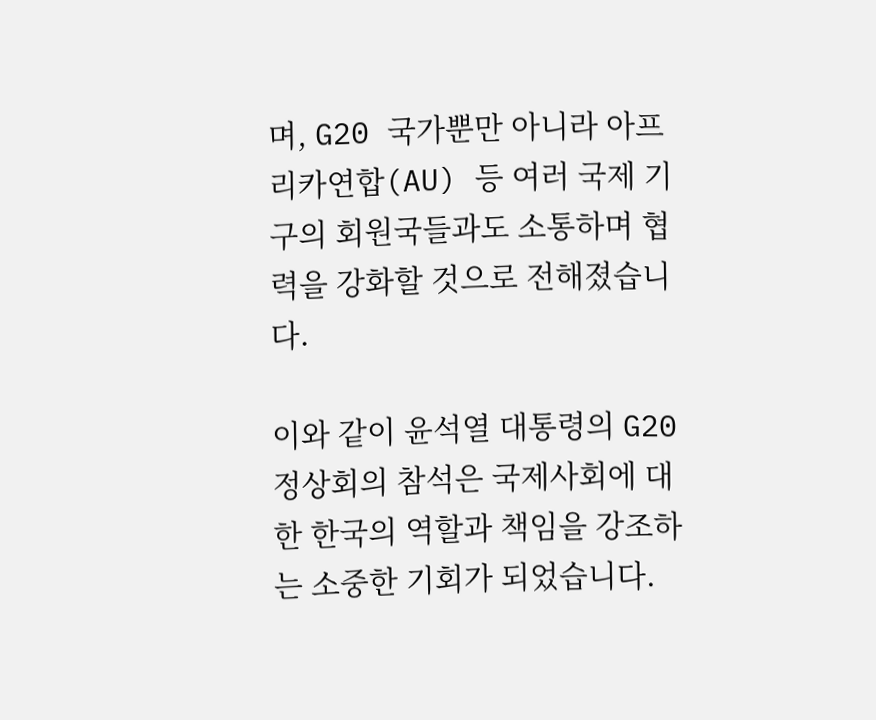며, G20 국가뿐만 아니라 아프리카연합(AU) 등 여러 국제 기구의 회원국들과도 소통하며 협력을 강화할 것으로 전해졌습니다.

이와 같이 윤석열 대통령의 G20 정상회의 참석은 국제사회에 대한 한국의 역할과 책임을 강조하는 소중한 기회가 되었습니다.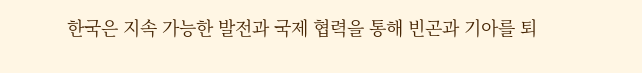한국은 지속 가능한 발전과 국제 협력을 통해 빈곤과 기아를 퇴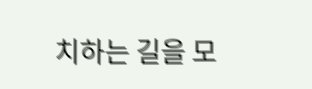치하는 길을 모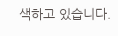색하고 있습니다.